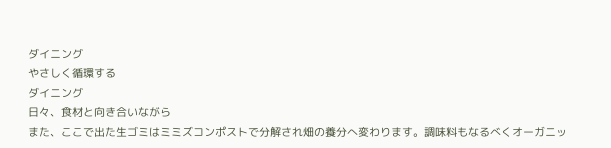ダイニング
やさしく循環する
ダイニング
日々、食材と向き合いながら
また、ここで出た生ゴミはミミズコンポストで分解され畑の養分へ変わります。調味料もなるべくオーガニッ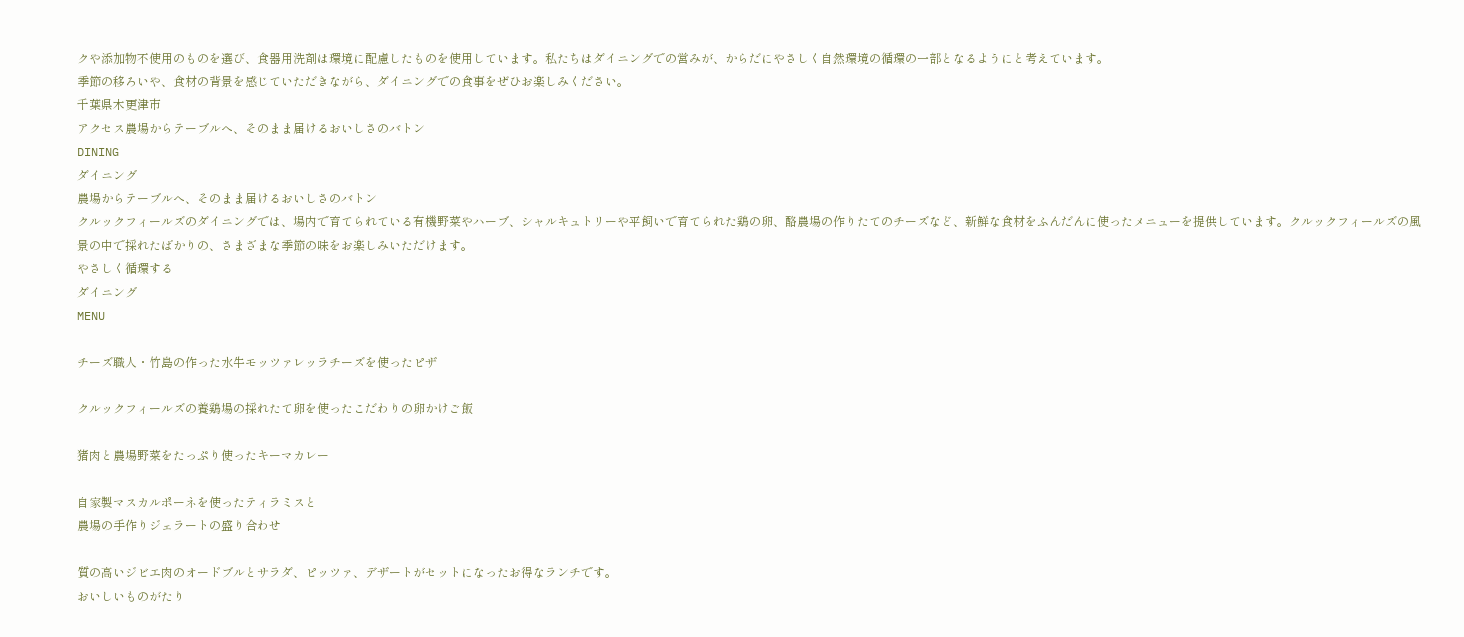クや添加物不使用のものを選び、食器用洗剤は環境に配慮したものを使用しています。私たちはダイニングでの営みが、からだにやさしく自然環境の循環の一部となるようにと考えています。
季節の移ろいや、食材の背景を感じていただきながら、ダイニングでの食事をぜひお楽しみください。
千葉県木更津市
アクセス農場からテーブルへ、そのまま届けるおいしさのバトン
DINING
ダイニング
農場からテーブルへ、そのまま届けるおいしさのバトン
クルックフィールズのダイニングでは、場内で育てられている有機野菜やハーブ、シャルキュトリーや平飼いで育てられた鶏の卵、酪農場の作りたてのチーズなど、新鮮な食材をふんだんに使ったメニューを提供しています。クルックフィールズの風景の中で採れたばかりの、さまざまな季節の味をお楽しみいただけます。
やさしく循環する
ダイニング
MENU

チーズ職人・竹島の作った水牛モッツァレッラチーズを使ったピザ

クルックフィールズの養鶏場の採れたて卵を使ったこだわりの卵かけご飯

猪肉と農場野菜をたっぷり使ったキーマカレー

自家製マスカルポーネを使ったティラミスと
農場の手作りジェラートの盛り合わせ

質の高いジビエ肉のオードブルとサラダ、ピッツァ、デザートがセットになったお得なランチです。
おいしいものがたり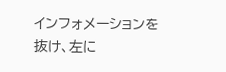インフォメーションを抜け、左に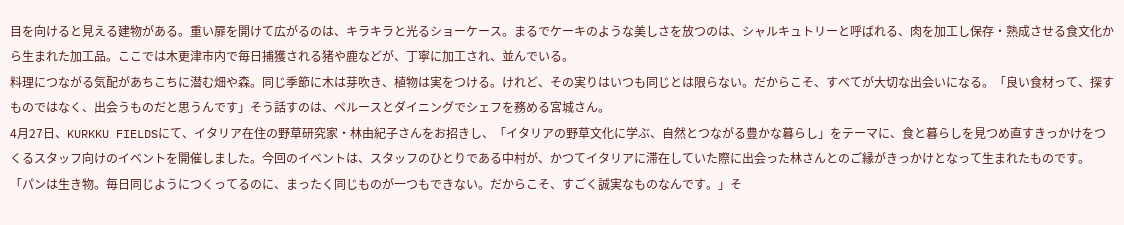目を向けると見える建物がある。重い扉を開けて広がるのは、キラキラと光るショーケース。まるでケーキのような美しさを放つのは、シャルキュトリーと呼ばれる、肉を加工し保存・熟成させる食文化から生まれた加工品。ここでは木更津市内で毎日捕獲される猪や鹿などが、丁寧に加工され、並んでいる。
料理につながる気配があちこちに潜む畑や森。同じ季節に木は芽吹き、植物は実をつける。けれど、その実りはいつも同じとは限らない。だからこそ、すべてが大切な出会いになる。「良い食材って、探すものではなく、出会うものだと思うんです」そう話すのは、ペルースとダイニングでシェフを務める宮城さん。
4月27日、KURKKU FIELDSにて、イタリア在住の野草研究家・林由紀子さんをお招きし、「イタリアの野草文化に学ぶ、自然とつながる豊かな暮らし」をテーマに、食と暮らしを見つめ直すきっかけをつくるスタッフ向けのイベントを開催しました。今回のイベントは、スタッフのひとりである中村が、かつてイタリアに滞在していた際に出会った林さんとのご縁がきっかけとなって生まれたものです。
「パンは生き物。毎日同じようにつくってるのに、まったく同じものが一つもできない。だからこそ、すごく誠実なものなんです。」そ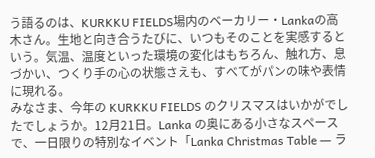う語るのは、KURKKU FIELDS場内のベーカリー・Lankaの高木さん。生地と向き合うたびに、いつもそのことを実感するという。気温、温度といった環境の変化はもちろん、触れ方、息づかい、つくり手の心の状態さえも、すべてがパンの味や表情に現れる。
みなさま、今年の KURKKU FIELDS のクリスマスはいかがでしたでしょうか。12月21日。Lanka の奥にある小さなスペースで、一日限りの特別なイベント「Lanka Christmas Table ― ラ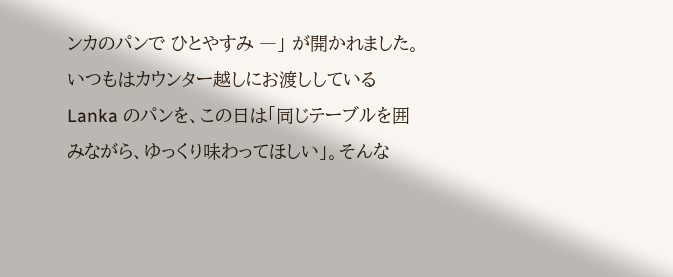ンカのパンで ひとやすみ ―」 が開かれました。いつもはカウンター越しにお渡ししている Lanka のパンを、この日は「同じテーブルを囲みながら、ゆっくり味わってほしい」。そんな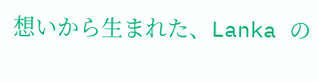想いから生まれた、Lanka の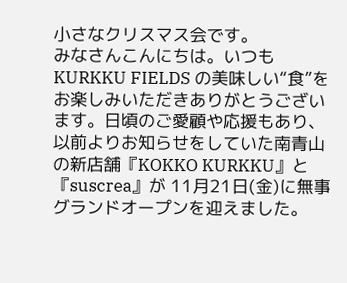小さなクリスマス会です。
みなさんこんにちは。いつも KURKKU FIELDS の美味しい“食”をお楽しみいただきありがとうございます。日頃のご愛顧や応援もあり、以前よりお知らせをしていた南青山の新店舗『KOKKO KURKKU』と『suscrea』が 11月21日(金)に無事グランドオープンを迎えました。